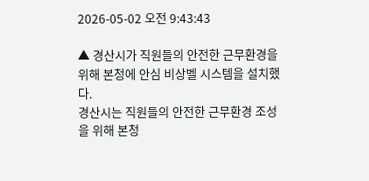2026-05-02 오전 9:43:43

▲ 경산시가 직원들의 안전한 근무환경을 위해 본청에 안심 비상벨 시스템을 설치했다.
경산시는 직원들의 안전한 근무환경 조성을 위해 본청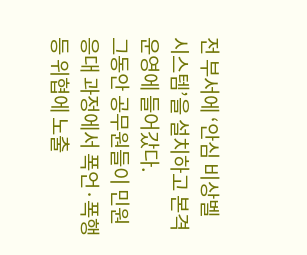전 부서에 ‘안심 비상벨 시스템’을 설치하고 본격 운영에 들어갔다.
그동안 공무원들이 민원 응대 과정에서 폭언·폭행 등 위협에 노출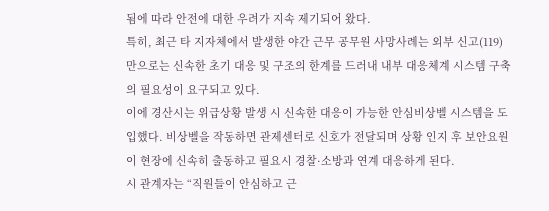됨에 따라 안전에 대한 우려가 지속 제기되어 왔다.
특히, 최근 타 지자체에서 발생한 야간 근무 공무원 사망사례는 외부 신고(119)만으로는 신속한 초기 대응 및 구조의 한계를 드러내 내부 대응체계 시스템 구축의 필요성이 요구되고 있다.
이에 경산시는 위급상황 발생 시 신속한 대응이 가능한 안심비상벨 시스템을 도입했다. 비상벨을 작동하면 관제센터로 신호가 전달되며 상황 인지 후 보안요원이 현장에 신속히 출동하고 필요시 경찰·소방과 연계 대응하게 된다.
시 관계자는 “직원들이 안심하고 근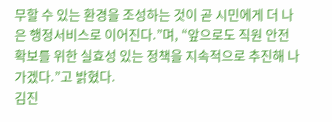무할 수 있는 환경을 조성하는 것이 곧 시민에게 더 나은 행정서비스로 이어진다.”며, “앞으로도 직원 안전 확보를 위한 실효성 있는 정책을 지속적으로 추진해 나가겠다.”고 밝혔다.
김진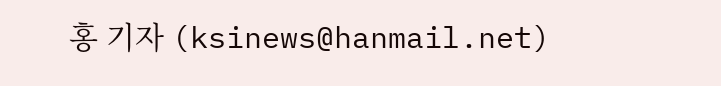홍 기자 (ksinews@hanmail.net)